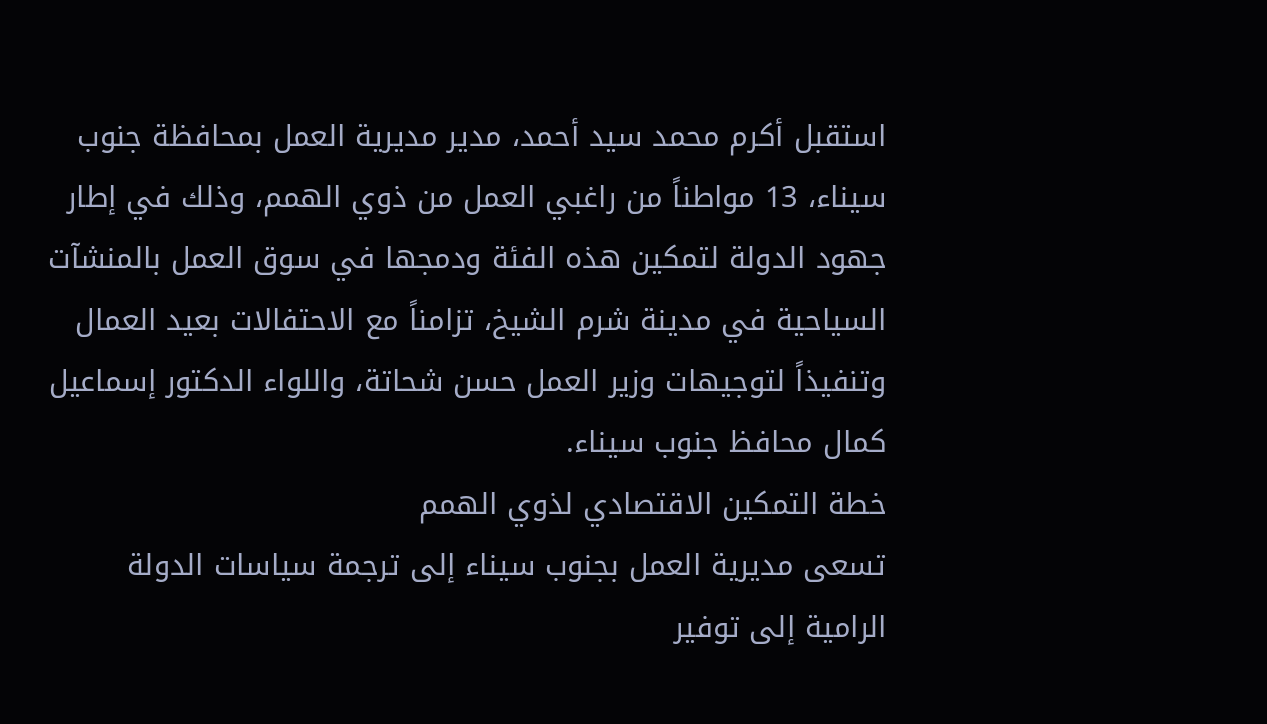استقبل أكرم محمد سيد أحمد، مدير مديرية العمل بمحافظة جنوب سيناء، 13 مواطناً من راغبي العمل من ذوي الهمم، وذلك في إطار جهود الدولة لتمكين هذه الفئة ودمجها في سوق العمل بالمنشآت السياحية في مدينة شرم الشيخ، تزامناً مع الاحتفالات بعيد العمال وتنفيذاً لتوجيهات وزير العمل حسن شحاتة، واللواء الدكتور إسماعيل كمال محافظ جنوب سيناء.
خطة التمكين الاقتصادي لذوي الهمم
تسعى مديرية العمل بجنوب سيناء إلى ترجمة سياسات الدولة الرامية إلى توفير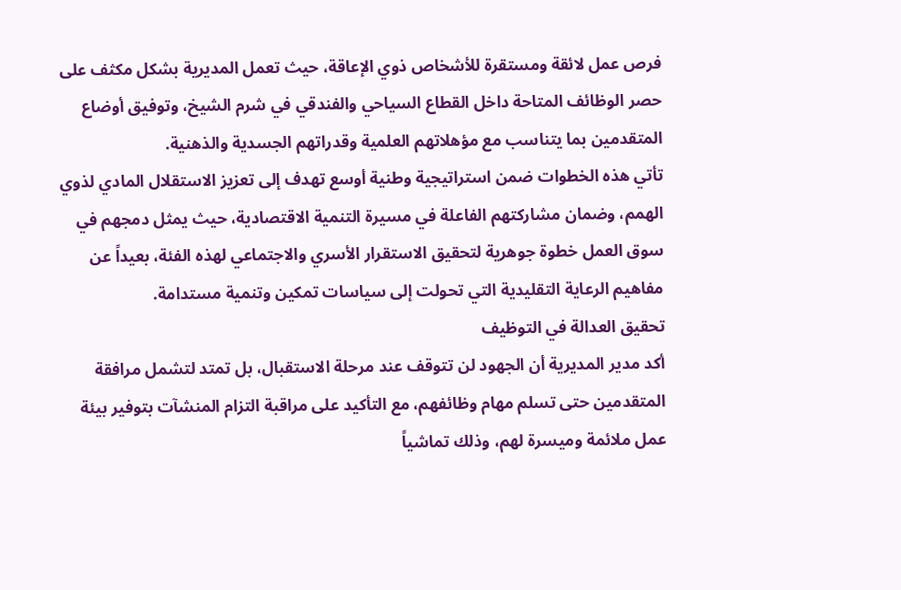فرص عمل لائقة ومستقرة للأشخاص ذوي الإعاقة، حيث تعمل المديرية بشكل مكثف على حصر الوظائف المتاحة داخل القطاع السياحي والفندقي في شرم الشيخ، وتوفيق أوضاع المتقدمين بما يتناسب مع مؤهلاتهم العلمية وقدراتهم الجسدية والذهنية.
تأتي هذه الخطوات ضمن استراتيجية وطنية أوسع تهدف إلى تعزيز الاستقلال المادي لذوي الهمم، وضمان مشاركتهم الفاعلة في مسيرة التنمية الاقتصادية، حيث يمثل دمجهم في سوق العمل خطوة جوهرية لتحقيق الاستقرار الأسري والاجتماعي لهذه الفئة، بعيداً عن مفاهيم الرعاية التقليدية التي تحولت إلى سياسات تمكين وتنمية مستدامة.
تحقيق العدالة في التوظيف
أكد مدير المديرية أن الجهود لن تتوقف عند مرحلة الاستقبال، بل تمتد لتشمل مرافقة المتقدمين حتى تسلم مهام وظائفهم، مع التأكيد على مراقبة التزام المنشآت بتوفير بيئة عمل ملائمة وميسرة لهم، وذلك تماشياً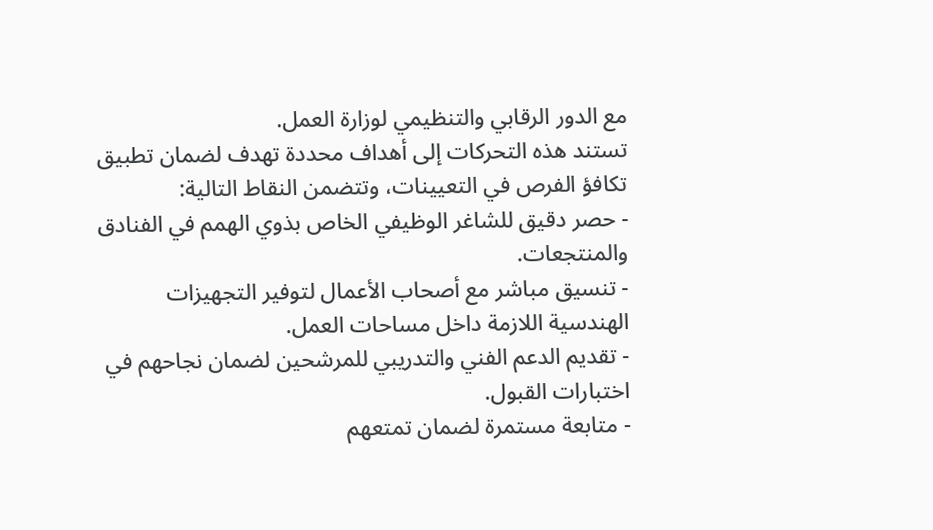مع الدور الرقابي والتنظيمي لوزارة العمل.
تستند هذه التحركات إلى أهداف محددة تهدف لضمان تطبيق تكافؤ الفرص في التعيينات، وتتضمن النقاط التالية:
- حصر دقيق للشاغر الوظيفي الخاص بذوي الهمم في الفنادق والمنتجعات.
- تنسيق مباشر مع أصحاب الأعمال لتوفير التجهيزات الهندسية اللازمة داخل مساحات العمل.
- تقديم الدعم الفني والتدريبي للمرشحين لضمان نجاحهم في اختبارات القبول.
- متابعة مستمرة لضمان تمتعهم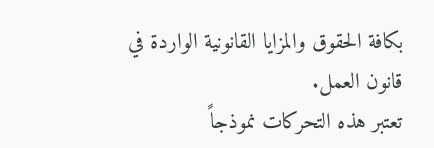بكافة الحقوق والمزايا القانونية الواردة في قانون العمل.
تعتبر هذه التحركات نموذجاً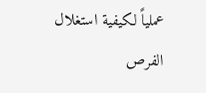عملياً لكيفية استغلال الفرص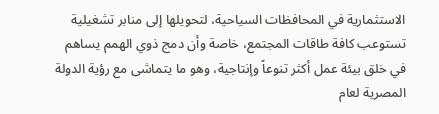الاستثمارية في المحافظات السياحية، لتحويلها إلى منابر تشغيلية تستوعب كافة طاقات المجتمع، خاصة وأن دمج ذوي الهمم يساهم في خلق بيئة عمل أكثر تنوعاً وإنتاجية، وهو ما يتماشى مع رؤية الدولة المصرية لعام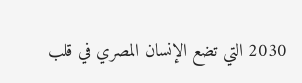2030 التي تضع الإنسان المصري في قلب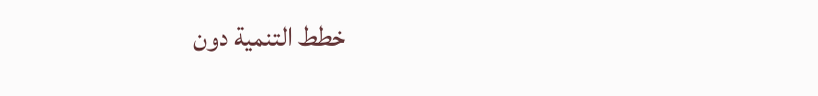خطط التنمية دون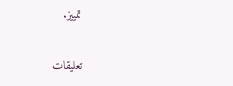تمييز.

تعليقات